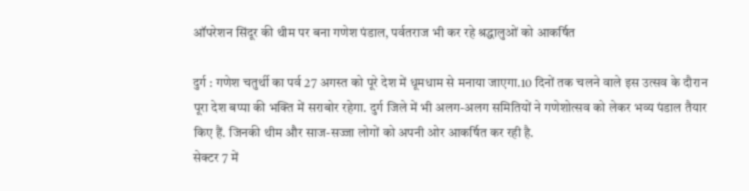ऑपरेशन सिंदूर की थीम पर बना गणेश पंडाल, पर्वतराज भी कर रहे श्रद्धालुओं को आकर्षित

दुर्ग : गणेश चतुर्थी का पर्व 27 अगस्त को पूरे देश में धूमधाम से मनाया जाएगा.10 दिनों तक चलने वाले इस उत्सव के दौरान पूरा देश बप्पा की भक्ति में सराबोर रहेगा. दुर्ग जिले में भी अलग-अलग समितियों ने गणेशोत्सव को लेकर भव्य पंडाल तैयार किए हैं. जिनकी थीम और साज-सज्जा लोगों को अपनी ओर आकर्षित कर रही है.
सेक्टर 7 में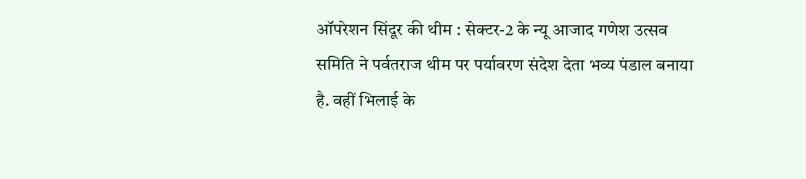ऑपरेशन सिंदूर की थीम : सेक्टर-2 के न्यू आजाद गणेश उत्सव समिति ने पर्वतराज थीम पर पर्यावरण संदेश देता भव्य पंडाल बनाया है. वहीं भिलाई के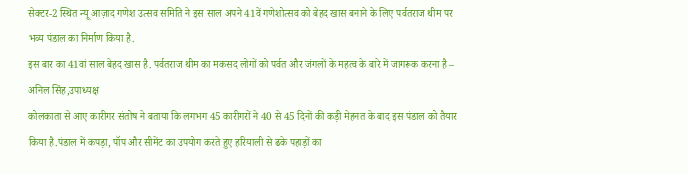सेक्टर-2 स्थित न्यू आज़ाद गणेश उत्सव समिति ने इस साल अपने 41वें गणेशोत्सव को बेहद खास बनाने के लिए पर्वतराज थीम पर भव्य पंडाल का निर्माण किया है.
इस बार का 41वां साल बेहद खास है. पर्वतराज थीम का मकसद लोगों को पर्वत और जंगलों के महत्व के बारे में जागरूक करना है – अनिल सिंह,उपाध्यक्ष
कोलकाता से आए कारीगर संतोष ने बताया कि लगभग 45 कारीगरों ने 40 से 45 दिनों की कड़ी मेहनत के बाद इस पंडाल को तैयार किया है.पंडाल में कपड़ा, पॉप और सीमेंट का उपयोग करते हुए हरियाली से ढके पहाड़ों का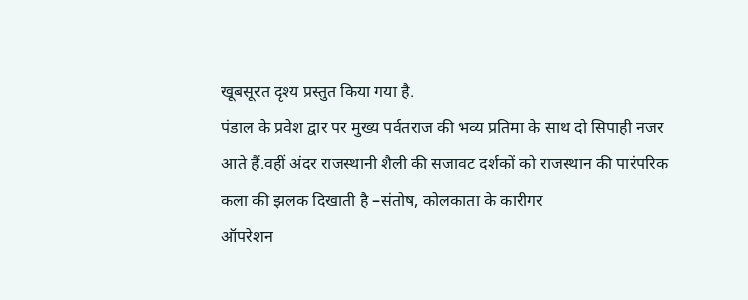खूबसूरत दृश्य प्रस्तुत किया गया है.
पंडाल के प्रवेश द्वार पर मुख्य पर्वतराज की भव्य प्रतिमा के साथ दो सिपाही नजर आते हैं.वहीं अंदर राजस्थानी शैली की सजावट दर्शकों को राजस्थान की पारंपरिक कला की झलक दिखाती है –संतोष, कोलकाता के कारीगर
ऑपरेशन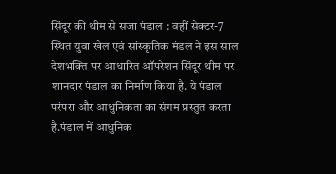सिंदूर की थीम से सजा पंडाल : वहीं सेक्टर-7 स्थित युवा खेल एवं सांस्कृतिक मंडल ने इस साल देशभक्ति पर आधारित ऑपरेशन सिंदूर थीम पर शानदार पंडाल का निर्माण किया है. ये पंडाल परंपरा और आधुनिकता का संगम प्रस्तुत करता है.पंडाल में आधुनिक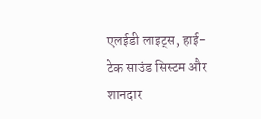एलईडी लाइट्स, हाई-टेक साउंड सिस्टम और शानदार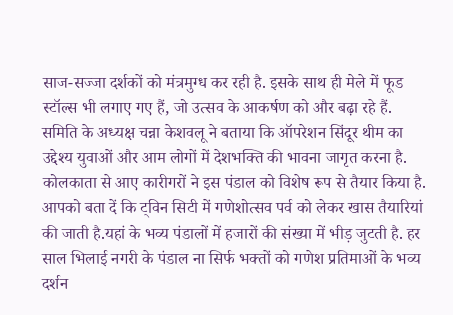साज-सज्जा दर्शकों को मंत्रमुग्ध कर रही है. इसके साथ ही मेले में फूड स्टॉल्स भी लगाए गए हैं, जो उत्सव के आकर्षण को और बढ़ा रहे हैं.
समिति के अध्यक्ष चन्ना केशवलू ने बताया कि ऑपरेशन सिंदूर थीम का उद्देश्य युवाओं और आम लोगों में देशभक्ति की भावना जागृत करना है. कोलकाता से आए कारीगरों ने इस पंडाल को विशेष रूप से तैयार किया है.
आपको बता दें कि ट्विन सिटी में गणेशोत्सव पर्व को लेकर खास तैयारियां की जाती है.यहां के भव्य पंडालों में हजारों की संख्या में भीड़ जुटती है. हर साल भिलाई नगरी के पंडाल ना सिर्फ भक्तों को गणेश प्रतिमाओं के भव्य दर्शन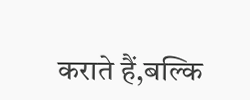कराते हैं,बल्कि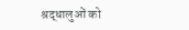श्रद्धालुओं को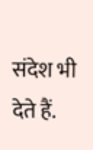संदेश भी देते हैं.